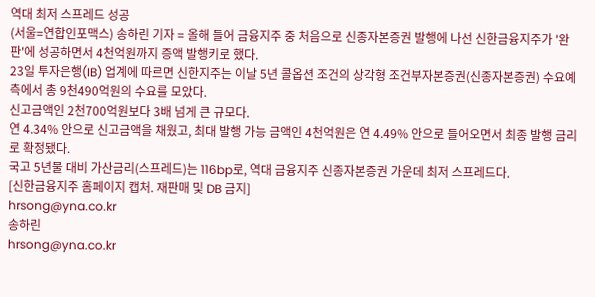역대 최저 스프레드 성공
(서울=연합인포맥스) 송하린 기자 = 올해 들어 금융지주 중 처음으로 신종자본증권 발행에 나선 신한금융지주가 '완판'에 성공하면서 4천억원까지 증액 발행키로 했다.
23일 투자은행(IB) 업계에 따르면 신한지주는 이날 5년 콜옵션 조건의 상각형 조건부자본증권(신종자본증권) 수요예측에서 총 9천490억원의 수요를 모았다.
신고금액인 2천700억원보다 3배 넘게 큰 규모다.
연 4.34% 안으로 신고금액을 채웠고, 최대 발행 가능 금액인 4천억원은 연 4.49% 안으로 들어오면서 최종 발행 금리로 확정됐다.
국고 5년물 대비 가산금리(스프레드)는 116bp로, 역대 금융지주 신종자본증권 가운데 최저 스프레드다.
[신한금융지주 홈페이지 캡처. 재판매 및 DB 금지]
hrsong@yna.co.kr
송하린
hrsong@yna.co.kr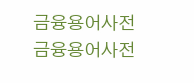금융용어사전
금융용어사전